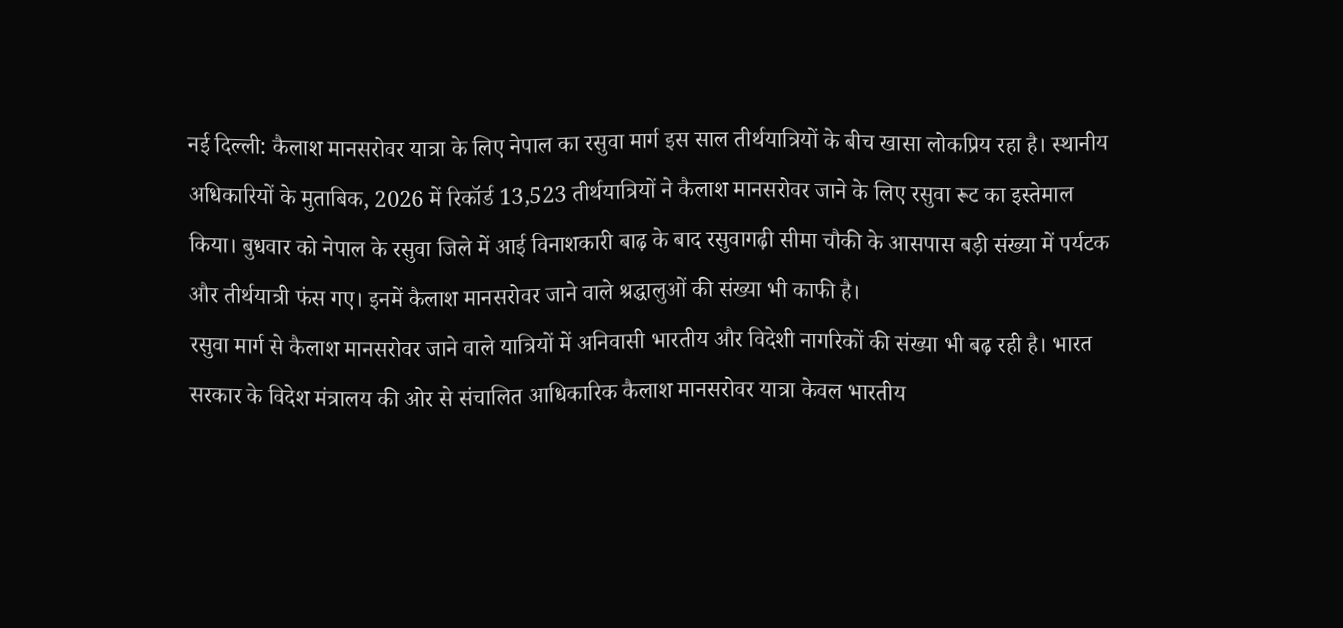नई दिल्ली: कैलाश मानसरोवर यात्रा के लिए नेपाल का रसुवा मार्ग इस साल तीर्थयात्रियों के बीच खासा लोकप्रिय रहा है। स्थानीय अधिकारियों के मुताबिक, 2026 में रिकॉर्ड 13,523 तीर्थयात्रियों ने कैलाश मानसरोवर जाने के लिए रसुवा रूट का इस्तेमाल किया। बुधवार को नेपाल के रसुवा जिले में आई विनाशकारी बाढ़ के बाद रसुवागढ़ी सीमा चौकी के आसपास बड़ी संख्या में पर्यटक और तीर्थयात्री फंस गए। इनमें कैलाश मानसरोवर जाने वाले श्रद्धालुओं की संख्या भी काफी है।
रसुवा मार्ग से कैलाश मानसरोवर जाने वाले यात्रियों में अनिवासी भारतीय और विदेशी नागरिकों की संख्या भी बढ़ रही है। भारत सरकार के विदेश मंत्रालय की ओर से संचालित आधिकारिक कैलाश मानसरोवर यात्रा केवल भारतीय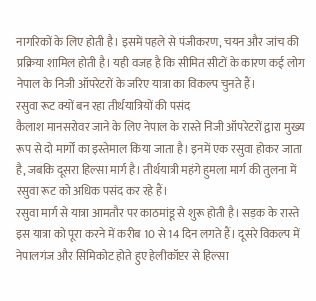नागरिकों के लिए होती है। इसमें पहले से पंजीकरण, चयन और जांच की प्रक्रिया शामिल होती है। यही वजह है कि सीमित सीटों के कारण कई लोग नेपाल के निजी ऑपरेटरों के जरिए यात्रा का विकल्प चुनते हैं।
रसुवा रूट क्यों बन रहा तीर्थयात्रियों की पसंद
कैलाश मानसरोवर जाने के लिए नेपाल के रास्ते निजी ऑपरेटरों द्वारा मुख्य रूप से दो मार्गों का इस्तेमाल किया जाता है। इनमें एक रसुवा होकर जाता है, जबकि दूसरा हिल्सा मार्ग है। तीर्थयात्री महंगे हुमला मार्ग की तुलना में रसुवा रूट को अधिक पसंद कर रहे हैं।
रसुवा मार्ग से यात्रा आमतौर पर काठमांडू से शुरू होती है। सड़क के रास्ते इस यात्रा को पूरा करने में करीब 10 से 14 दिन लगते हैं। दूसरे विकल्प में नेपालगंज और सिमिकोट होते हुए हेलीकॉप्टर से हिल्सा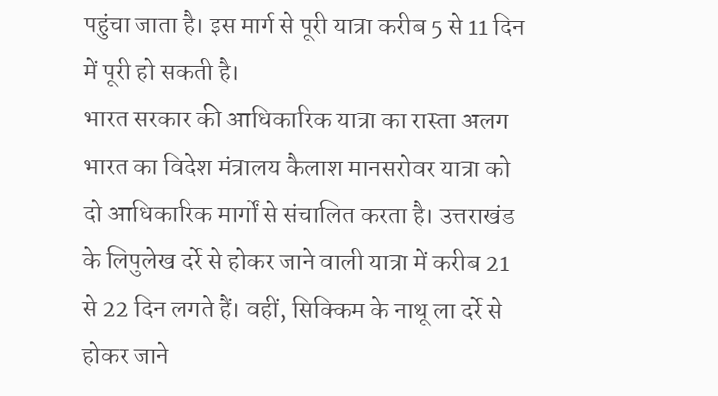पहुंचा जाता है। इस मार्ग से पूरी यात्रा करीब 5 से 11 दिन में पूरी हो सकती है।
भारत सरकार की आधिकारिक यात्रा का रास्ता अलग
भारत का विदेश मंत्रालय कैलाश मानसरोवर यात्रा को दो आधिकारिक मार्गों से संचालित करता है। उत्तराखंड के लिपुलेख दर्रे से होकर जाने वाली यात्रा में करीब 21 से 22 दिन लगते हैं। वहीं, सिक्किम के नाथू ला दर्रे से होकर जाने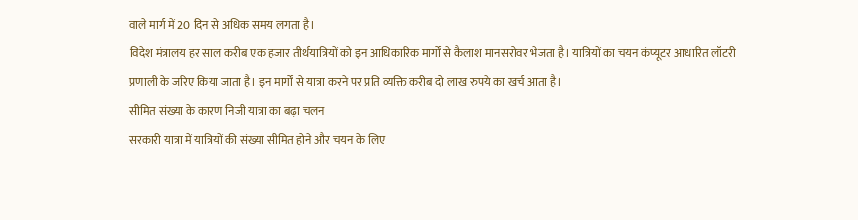वाले मार्ग में 20 दिन से अधिक समय लगता है।
विदेश मंत्रालय हर साल करीब एक हजार तीर्थयात्रियों को इन आधिकारिक मार्गों से कैलाश मानसरोवर भेजता है। यात्रियों का चयन कंप्यूटर आधारित लॉटरी प्रणाली के जरिए किया जाता है। इन मार्गों से यात्रा करने पर प्रति व्यक्ति करीब दो लाख रुपये का खर्च आता है।
सीमित संख्या के कारण निजी यात्रा का बढ़ा चलन
सरकारी यात्रा में यात्रियों की संख्या सीमित होने और चयन के लिए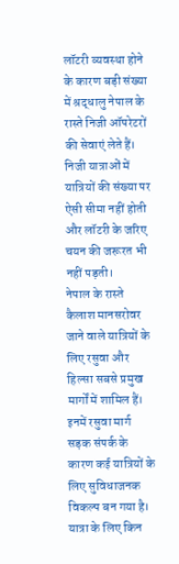लॉटरी व्यवस्था होने के कारण बड़ी संख्या में श्रद्धालु नेपाल के रास्ते निजी ऑपरेटरों की सेवाएं लेते हैं। निजी यात्राओं में यात्रियों की संख्या पर ऐसी सीमा नहीं होती और लॉटरी के जरिए चयन की जरूरत भी नहीं पड़ती।
नेपाल के रास्ते कैलाश मानसरोवर जाने वाले यात्रियों के लिए रसुवा और हिल्सा सबसे प्रमुख मार्गों में शामिल हैं। इनमें रसुवा मार्ग सड़क संपर्क के कारण कई यात्रियों के लिए सुविधाजनक विकल्प बन गया है।
यात्रा के लिए किन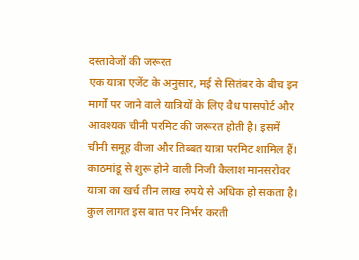दस्तावेजों की जरूरत
एक यात्रा एजेंट के अनुसार, मई से सितंबर के बीच इन मार्गों पर जाने वाले यात्रियों के लिए वैध पासपोर्ट और आवश्यक चीनी परमिट की जरूरत होती है। इसमें चीनी समूह वीजा और तिब्बत यात्रा परमिट शामिल हैं।
काठमांडू से शुरू होने वाली निजी कैलाश मानसरोवर यात्रा का खर्च तीन लाख रुपये से अधिक हो सकता है। कुल लागत इस बात पर निर्भर करती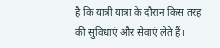है कि यात्री यात्रा के दौरान किस तरह की सुविधाएं और सेवाएं लेते हैं।